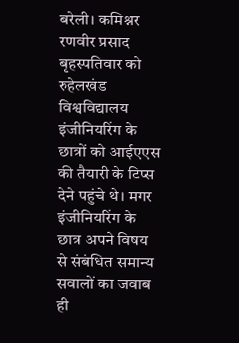बरेली। कमिश्नर रणवीर प्रसाद बृहस्पतिवार को रुहेलखंड विश्वविद्यालय इंजीनियरिंग के छात्रों को आईएएस की तैयारी के टिप्स देने पहुंचे थे। मगर इंजीनियरिंग के छात्र अपने विषय से संबंधित समान्य सवालों का जवाब ही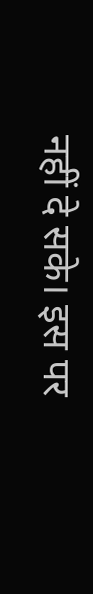नहीं दे सके। इस पर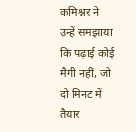कमिश्नर ने उन्हें समझाया कि पढ़ाई कोई मैगी नहीं, जो दो मिनट में तैयार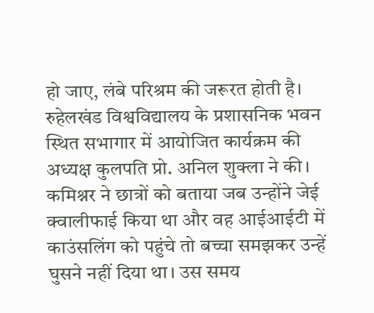हो जाए, लंबे परिश्रम की जरूरत होती है।
रुहेलखंड विश्वविद्यालय के प्रशासनिक भवन स्थित सभागार में आयोजित कार्यक्रम की अध्यक्ष कुलपति प्रो. अनिल शुक्ला ने की। कमिश्नर ने छात्रों को बताया जब उन्होंने जेई क्वालीफाई किया था और वह आईआईटी में काउंसलिंग को पहुंचे तो बच्चा समझकर उन्हें घुसने नहीं दिया था। उस समय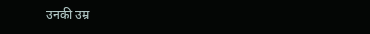उनकी उम्र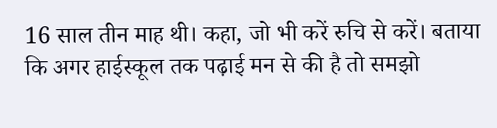16 साल तीन माह थी। कहा, जो भी करें रुचि से करें। बताया कि अगर हाईस्कूल तक पढ़ाई मन से की है तो समझो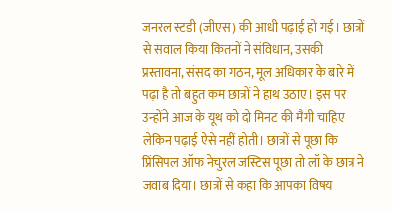जनरल स्टडी (जीएस) की आधी पढ़ाई हो गई। छात्रों से सवाल किया कितनों ने संविधान, उसकी प्रस्तावना, संसद का गठन, मूल अधिकार के बारे में पढ़ा है तो बहुत कम छात्रों ने हाथ उठाए। इस पर उन्होंने आज के यूथ को दो मिनट की मैगी चाहिए लेकिन पढ़ाई ऐसे नहीं होती। छात्रों से पूछा कि प्रिंसिपल ऑफ नेचुरल जस्टिस पूछा तो लॉ के छात्र ने जवाब दिया। छात्रों से कहा कि आपका विषय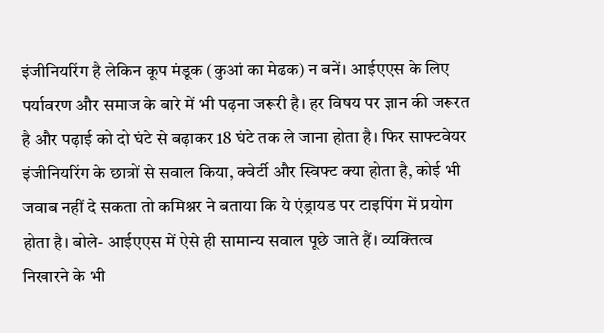इंजीनियरिंग है लेकिन कूप मंडूक (कुआं का मेढक) न बनें। आईएएस के लिए पर्यावरण और समाज के बारे में भी पढ़ना जरूरी है। हर विषय पर ज्ञान की जरूरत है और पढ़ाई को दो घंटे से बढ़ाकर 18 घंटे तक ले जाना होता है। फिर साफ्टवेयर इंजीनियरिंग के छात्रों से सवाल किया, क्वेर्टी और स्विफ्ट क्या होता है, कोई भी जवाब नहीं दे सकता तो कमिश्नर ने बताया कि ये एंड्रायड पर टाइपिंग में प्रयोग होता है। बोले- आईएएस में ऐसे ही सामान्य सवाल पूछे जाते हैं। व्यक्तित्व निखारने के भी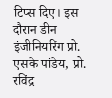टिप्स दिए। इस दौरान डीन इंजीनियरिंग प्रो. एसके पांडेय, प्रो. रविंद्र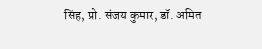सिंह, प्रो. संजय कुमार, डॉ. अमित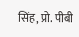सिंह, प्रो. पीबी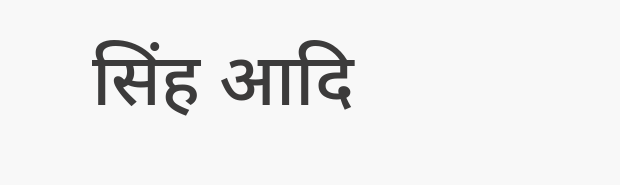सिंह आदि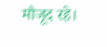मौजूद रहे।